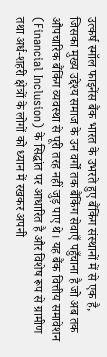उत्कर्ष स्मॉल फाइनेंस बैंक भारत के उभरते हुए बैंकिंग संस्थानों में से एक है, जिसका मुख्य उद्देश्य समाज के उन वर्गों तक बैंकिंग सेवाएँ पहुँचाना है जो अब तक औपचारिक बैंकिंग व्यवस्था से पूरी तरह नहीं जुड़ पाए थे। यह बैंक वित्तीय समावेशन (Financial Inclusion) के सिद्धांत पर आधारित है और विशेष रूप से ग्रामीण तथा अर्ध-शहरी क्षेत्रों के लोगों को ध्यान में रखकर अपनी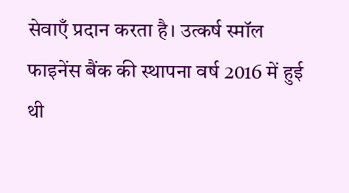सेवाएँ प्रदान करता है। उत्कर्ष स्मॉल फाइनेंस बैंक की स्थापना वर्ष 2016 में हुई थी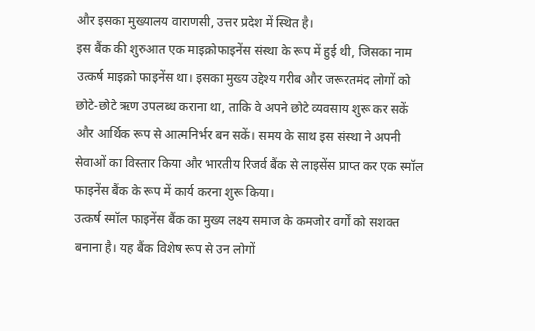और इसका मुख्यालय वाराणसी, उत्तर प्रदेश में स्थित है।
इस बैंक की शुरुआत एक माइक्रोफाइनेंस संस्था के रूप में हुई थी, जिसका नाम उत्कर्ष माइक्रो फाइनेंस था। इसका मुख्य उद्देश्य गरीब और जरूरतमंद लोगों को छोटे-छोटे ऋण उपलब्ध कराना था, ताकि वे अपने छोटे व्यवसाय शुरू कर सकें और आर्थिक रूप से आत्मनिर्भर बन सकें। समय के साथ इस संस्था ने अपनी सेवाओं का विस्तार किया और भारतीय रिजर्व बैंक से लाइसेंस प्राप्त कर एक स्मॉल फाइनेंस बैंक के रूप में कार्य करना शुरू किया।
उत्कर्ष स्मॉल फाइनेंस बैंक का मुख्य लक्ष्य समाज के कमजोर वर्गों को सशक्त बनाना है। यह बैंक विशेष रूप से उन लोगों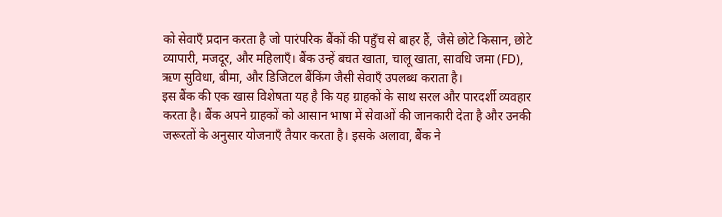को सेवाएँ प्रदान करता है जो पारंपरिक बैंकों की पहुँच से बाहर हैं, जैसे छोटे किसान, छोटे व्यापारी, मजदूर, और महिलाएँ। बैंक उन्हें बचत खाता, चालू खाता, सावधि जमा (FD), ऋण सुविधा, बीमा, और डिजिटल बैंकिंग जैसी सेवाएँ उपलब्ध कराता है।
इस बैंक की एक खास विशेषता यह है कि यह ग्राहकों के साथ सरल और पारदर्शी व्यवहार करता है। बैंक अपने ग्राहकों को आसान भाषा में सेवाओं की जानकारी देता है और उनकी जरूरतों के अनुसार योजनाएँ तैयार करता है। इसके अलावा, बैंक ने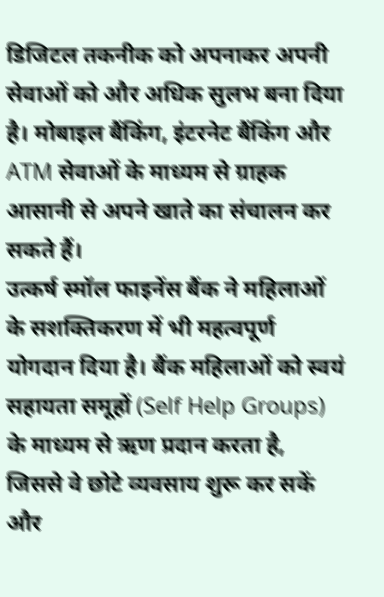डिजिटल तकनीक को अपनाकर अपनी सेवाओं को और अधिक सुलभ बना दिया है। मोबाइल बैंकिंग, इंटरनेट बैंकिंग और ATM सेवाओं के माध्यम से ग्राहक आसानी से अपने खाते का संचालन कर सकते हैं।
उत्कर्ष स्मॉल फाइनेंस बैंक ने महिलाओं के सशक्तिकरण में भी महत्वपूर्ण योगदान दिया है। बैंक महिलाओं को स्वयं सहायता समूहों (Self Help Groups) के माध्यम से ऋण प्रदान करता है, जिससे वे छोटे व्यवसाय शुरू कर सकें और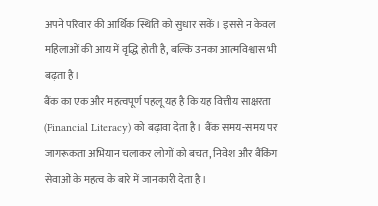अपने परिवार की आर्थिक स्थिति को सुधार सकें। इससे न केवल महिलाओं की आय में वृद्धि होती है, बल्कि उनका आत्मविश्वास भी बढ़ता है।
बैंक का एक और महत्वपूर्ण पहलू यह है कि यह वित्तीय साक्षरता (Financial Literacy) को बढ़ावा देता है। बैंक समय-समय पर जागरूकता अभियान चलाकर लोगों को बचत, निवेश और बैंकिंग सेवाओं के महत्व के बारे में जानकारी देता है।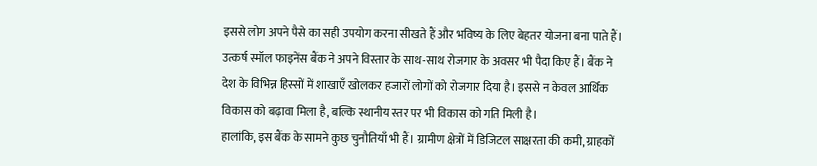इससे लोग अपने पैसे का सही उपयोग करना सीखते हैं और भविष्य के लिए बेहतर योजना बना पाते हैं।
उत्कर्ष स्मॉल फाइनेंस बैंक ने अपने विस्तार के साथ-साथ रोजगार के अवसर भी पैदा किए हैं। बैंक ने देश के विभिन्न हिस्सों में शाखाएँ खोलकर हजारों लोगों को रोजगार दिया है। इससे न केवल आर्थिक विकास को बढ़ावा मिला है, बल्कि स्थानीय स्तर पर भी विकास को गति मिली है।
हालांकि, इस बैंक के सामने कुछ चुनौतियाँ भी हैं। ग्रामीण क्षेत्रों में डिजिटल साक्षरता की कमी, ग्राहकों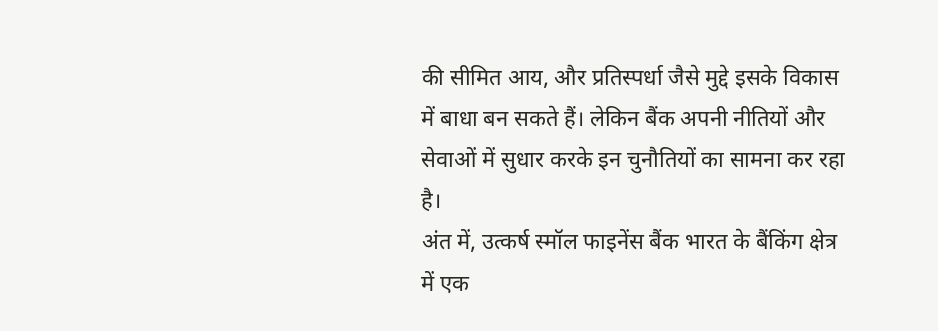की सीमित आय, और प्रतिस्पर्धा जैसे मुद्दे इसके विकास में बाधा बन सकते हैं। लेकिन बैंक अपनी नीतियों और सेवाओं में सुधार करके इन चुनौतियों का सामना कर रहा है।
अंत में, उत्कर्ष स्मॉल फाइनेंस बैंक भारत के बैंकिंग क्षेत्र में एक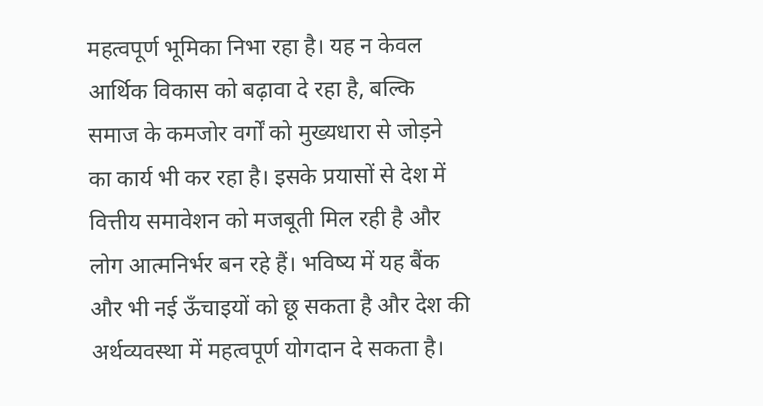महत्वपूर्ण भूमिका निभा रहा है। यह न केवल आर्थिक विकास को बढ़ावा दे रहा है, बल्कि समाज के कमजोर वर्गों को मुख्यधारा से जोड़ने का कार्य भी कर रहा है। इसके प्रयासों से देश में वित्तीय समावेशन को मजबूती मिल रही है और लोग आत्मनिर्भर बन रहे हैं। भविष्य में यह बैंक और भी नई ऊँचाइयों को छू सकता है और देश की अर्थव्यवस्था में महत्वपूर्ण योगदान दे सकता है।